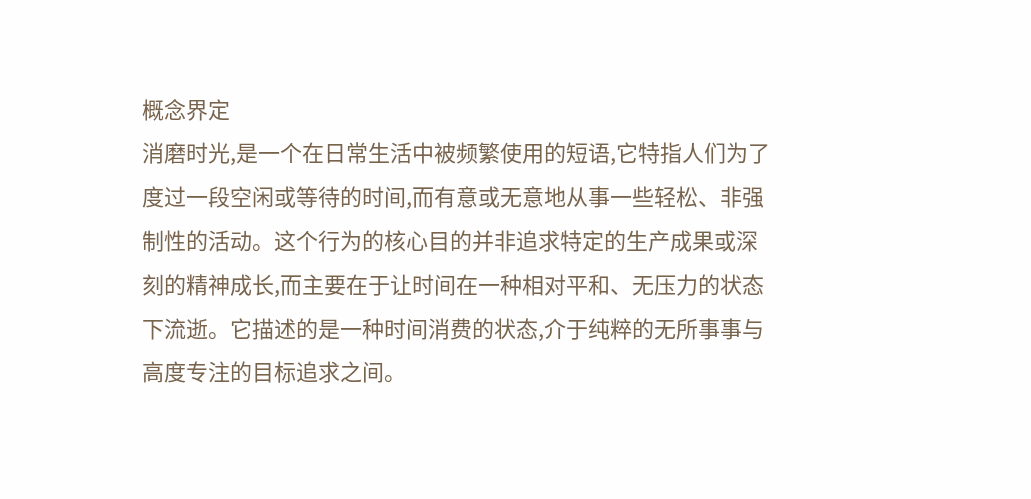概念界定
消磨时光,是一个在日常生活中被频繁使用的短语,它特指人们为了度过一段空闲或等待的时间,而有意或无意地从事一些轻松、非强制性的活动。这个行为的核心目的并非追求特定的生产成果或深刻的精神成长,而主要在于让时间在一种相对平和、无压力的状态下流逝。它描述的是一种时间消费的状态,介于纯粹的无所事事与高度专注的目标追求之间。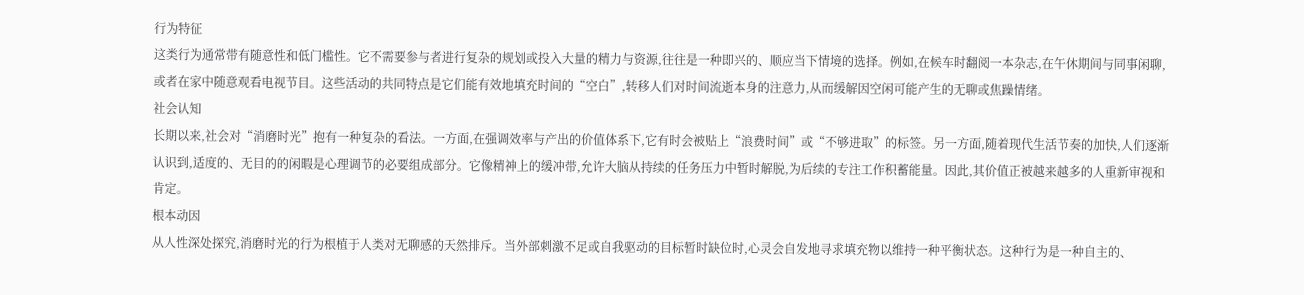行为特征
这类行为通常带有随意性和低门槛性。它不需要参与者进行复杂的规划或投入大量的精力与资源,往往是一种即兴的、顺应当下情境的选择。例如,在候车时翻阅一本杂志,在午休期间与同事闲聊,或者在家中随意观看电视节目。这些活动的共同特点是它们能有效地填充时间的“空白”,转移人们对时间流逝本身的注意力,从而缓解因空闲可能产生的无聊或焦躁情绪。
社会认知
长期以来,社会对“消磨时光”抱有一种复杂的看法。一方面,在强调效率与产出的价值体系下,它有时会被贴上“浪费时间”或“不够进取”的标签。另一方面,随着现代生活节奏的加快,人们逐渐认识到,适度的、无目的的闲暇是心理调节的必要组成部分。它像精神上的缓冲带,允许大脑从持续的任务压力中暂时解脱,为后续的专注工作积蓄能量。因此,其价值正被越来越多的人重新审视和肯定。
根本动因
从人性深处探究,消磨时光的行为根植于人类对无聊感的天然排斥。当外部刺激不足或自我驱动的目标暂时缺位时,心灵会自发地寻求填充物以维持一种平衡状态。这种行为是一种自主的、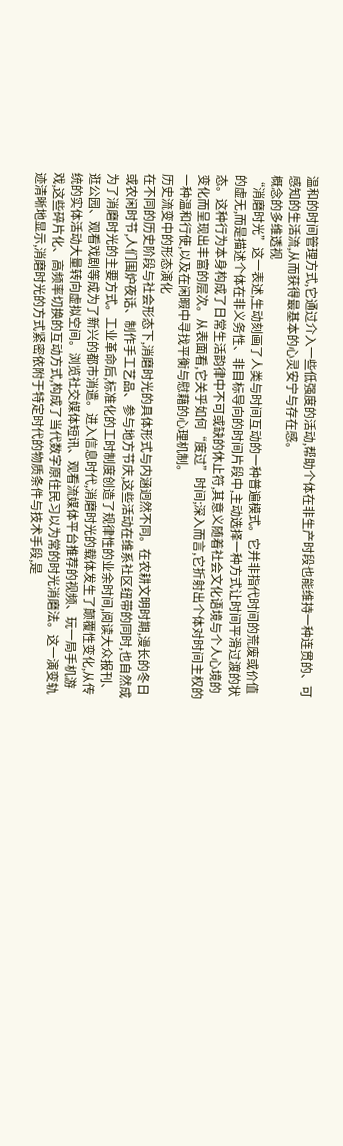温和的时间管理方式,它通过介入一些低强度的活动,帮助个体在非生产时段也能维持一种连贯的、可感知的生活流,从而获得最基本的心灵安宁与存在感。
概念的多维透视
“消磨时光”这一表述,生动刻画了人类与时间互动的一种普遍模式。它并非指代时间的荒废或价值的虚无,而是描述个体在非义务性、非目标导向的时间片段中,主动选择一种方式让时间平滑过渡的状态。这种行为本身构成了日常生活韵律中不可或缺的休止符,其意义随着社会文化语境与个人心境的变化而呈现出丰富的层次。从表面看,它关乎如何“度过”时间;深入而言,它折射出个体对时间主权的一种温和行使,以及在闲暇中寻找平衡与慰藉的心理机制。
历史流变中的形态演化
在不同的历史阶段与社会形态下,消磨时光的具体形式与内涵迥然不同。在农耕文明时期,漫长的冬日或农闲时节,人们围炉夜话、制作手工艺品、参与地方节庆,这些活动在维系社区纽带的同时,也自然成为了消磨时光的主要方式。工业革命后,标准化的工时制度创造了规律性的业余时间,阅读大众报刊、逛公园、观看戏剧等成为了新兴的都市消遣。进入信息时代,消磨时光的载体发生了颠覆性变化,从传统的实体活动大量转向虚拟空间。浏览社交媒体短讯、观看流媒体平台推荐的视频、玩一局手机游戏,这些碎片化、高频率切换的互动方式,构成了当代数字原住民习以为常的时光消磨法。这一演变轨迹清晰地显示,消磨时光的方式紧密依附于特定时代的物质条件与技术手段,是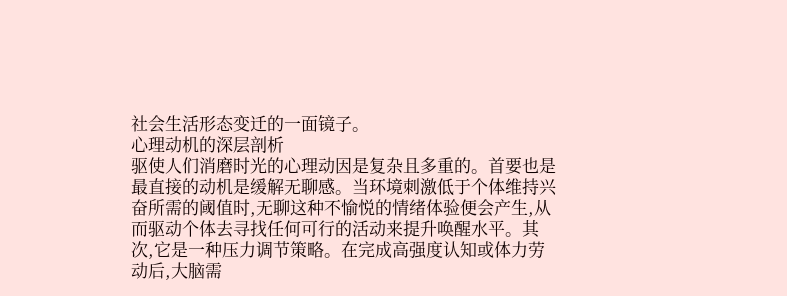社会生活形态变迁的一面镜子。
心理动机的深层剖析
驱使人们消磨时光的心理动因是复杂且多重的。首要也是最直接的动机是缓解无聊感。当环境刺激低于个体维持兴奋所需的阈值时,无聊这种不愉悦的情绪体验便会产生,从而驱动个体去寻找任何可行的活动来提升唤醒水平。其次,它是一种压力调节策略。在完成高强度认知或体力劳动后,大脑需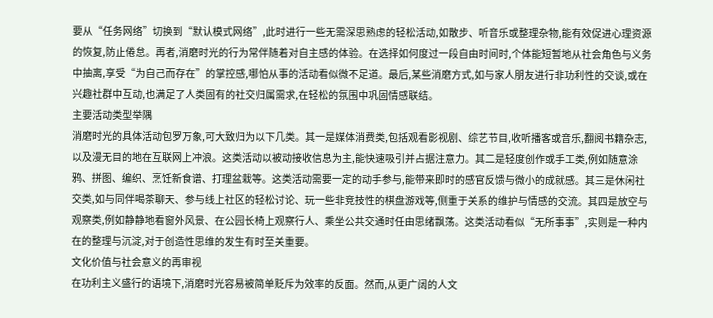要从“任务网络”切换到“默认模式网络”,此时进行一些无需深思熟虑的轻松活动,如散步、听音乐或整理杂物,能有效促进心理资源的恢复,防止倦怠。再者,消磨时光的行为常伴随着对自主感的体验。在选择如何度过一段自由时间时,个体能短暂地从社会角色与义务中抽离,享受“为自己而存在”的掌控感,哪怕从事的活动看似微不足道。最后,某些消磨方式,如与家人朋友进行非功利性的交谈,或在兴趣社群中互动,也满足了人类固有的社交归属需求,在轻松的氛围中巩固情感联结。
主要活动类型举隅
消磨时光的具体活动包罗万象,可大致归为以下几类。其一是媒体消费类,包括观看影视剧、综艺节目,收听播客或音乐,翻阅书籍杂志,以及漫无目的地在互联网上冲浪。这类活动以被动接收信息为主,能快速吸引并占据注意力。其二是轻度创作或手工类,例如随意涂鸦、拼图、编织、烹饪新食谱、打理盆栽等。这类活动需要一定的动手参与,能带来即时的感官反馈与微小的成就感。其三是休闲社交类,如与同伴喝茶聊天、参与线上社区的轻松讨论、玩一些非竞技性的棋盘游戏等,侧重于关系的维护与情感的交流。其四是放空与观察类,例如静静地看窗外风景、在公园长椅上观察行人、乘坐公共交通时任由思绪飘荡。这类活动看似“无所事事”,实则是一种内在的整理与沉淀,对于创造性思维的发生有时至关重要。
文化价值与社会意义的再审视
在功利主义盛行的语境下,消磨时光容易被简单贬斥为效率的反面。然而,从更广阔的人文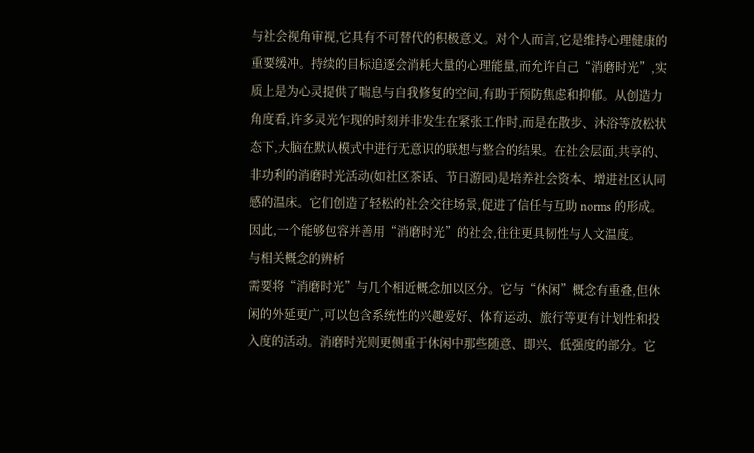与社会视角审视,它具有不可替代的积极意义。对个人而言,它是维持心理健康的重要缓冲。持续的目标追逐会消耗大量的心理能量,而允许自己“消磨时光”,实质上是为心灵提供了喘息与自我修复的空间,有助于预防焦虑和抑郁。从创造力角度看,许多灵光乍现的时刻并非发生在紧张工作时,而是在散步、沐浴等放松状态下,大脑在默认模式中进行无意识的联想与整合的结果。在社会层面,共享的、非功利的消磨时光活动(如社区茶话、节日游园)是培养社会资本、增进社区认同感的温床。它们创造了轻松的社会交往场景,促进了信任与互助 norms 的形成。因此,一个能够包容并善用“消磨时光”的社会,往往更具韧性与人文温度。
与相关概念的辨析
需要将“消磨时光”与几个相近概念加以区分。它与“休闲”概念有重叠,但休闲的外延更广,可以包含系统性的兴趣爱好、体育运动、旅行等更有计划性和投入度的活动。消磨时光则更侧重于休闲中那些随意、即兴、低强度的部分。它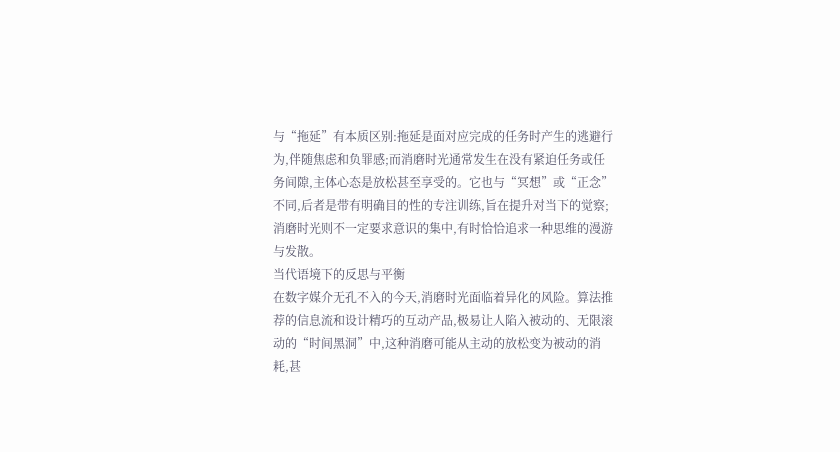与“拖延”有本质区别:拖延是面对应完成的任务时产生的逃避行为,伴随焦虑和负罪感;而消磨时光通常发生在没有紧迫任务或任务间隙,主体心态是放松甚至享受的。它也与“冥想”或“正念”不同,后者是带有明确目的性的专注训练,旨在提升对当下的觉察;消磨时光则不一定要求意识的集中,有时恰恰追求一种思维的漫游与发散。
当代语境下的反思与平衡
在数字媒介无孔不入的今天,消磨时光面临着异化的风险。算法推荐的信息流和设计精巧的互动产品,极易让人陷入被动的、无限滚动的“时间黑洞”中,这种消磨可能从主动的放松变为被动的消耗,甚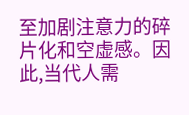至加剧注意力的碎片化和空虚感。因此,当代人需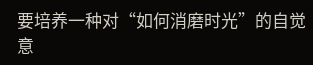要培养一种对“如何消磨时光”的自觉意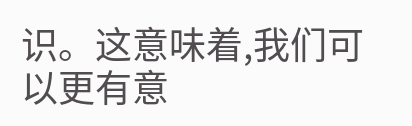识。这意味着,我们可以更有意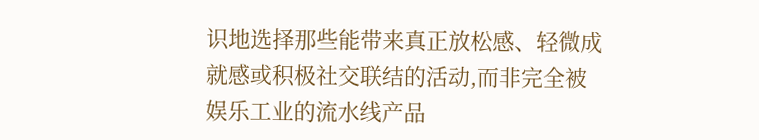识地选择那些能带来真正放松感、轻微成就感或积极社交联结的活动,而非完全被娱乐工业的流水线产品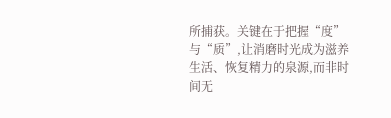所捕获。关键在于把握“度”与“质”,让消磨时光成为滋养生活、恢复精力的泉源,而非时间无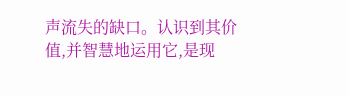声流失的缺口。认识到其价值,并智慧地运用它,是现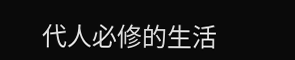代人必修的生活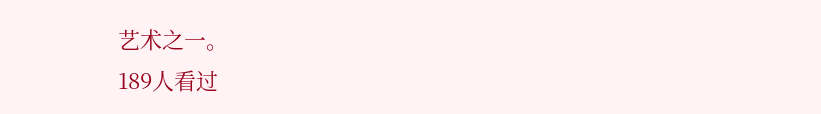艺术之一。
189人看过